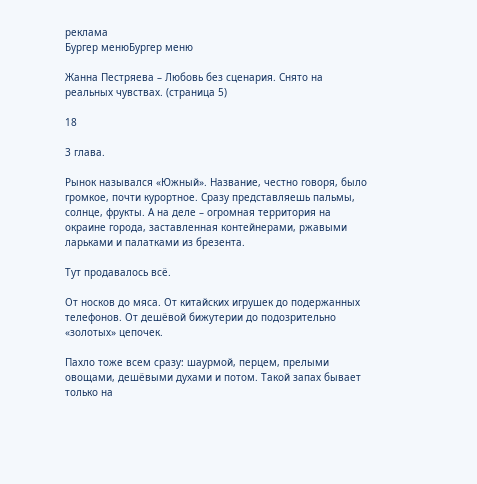реклама
Бургер менюБургер меню

Жанна Пестряева – Любовь без сценария. Снято на реальных чувствах. (страница 5)

18

3 глава.

Рынок назывался «Южный». Название, честно говоря, было громкое, почти курортное. Сразу представляешь пальмы, солнце, фрукты. А на деле – огромная территория на окраине города, заставленная контейнерами, ржавыми ларьками и палатками из брезента.

Тут продавалось всё.

От носков до мяса. От китайских игрушек до подержанных телефонов. От дешёвой бижутерии до подозрительно «золотых» цепочек.

Пахло тоже всем сразу: шаурмой, перцем, прелыми овощами, дешёвыми духами и потом. Такой запах бывает только на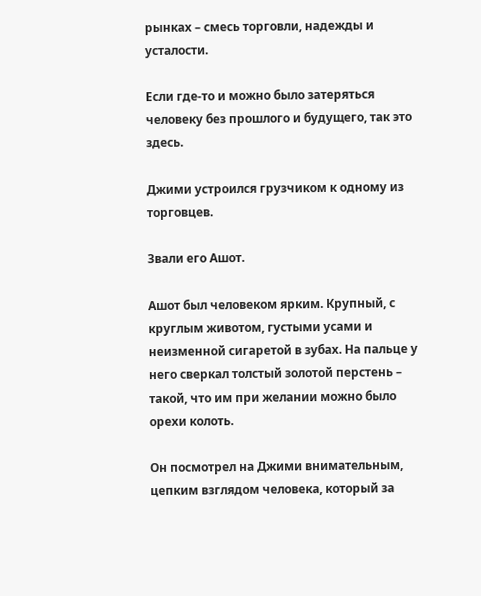рынках – смесь торговли, надежды и усталости.

Если где-то и можно было затеряться человеку без прошлого и будущего, так это здесь.

Джими устроился грузчиком к одному из торговцев.

Звали его Ашот.

Ашот был человеком ярким. Крупный, с круглым животом, густыми усами и неизменной сигаретой в зубах. На пальце у него сверкал толстый золотой перстень – такой, что им при желании можно было орехи колоть.

Он посмотрел на Джими внимательным, цепким взглядом человека, который за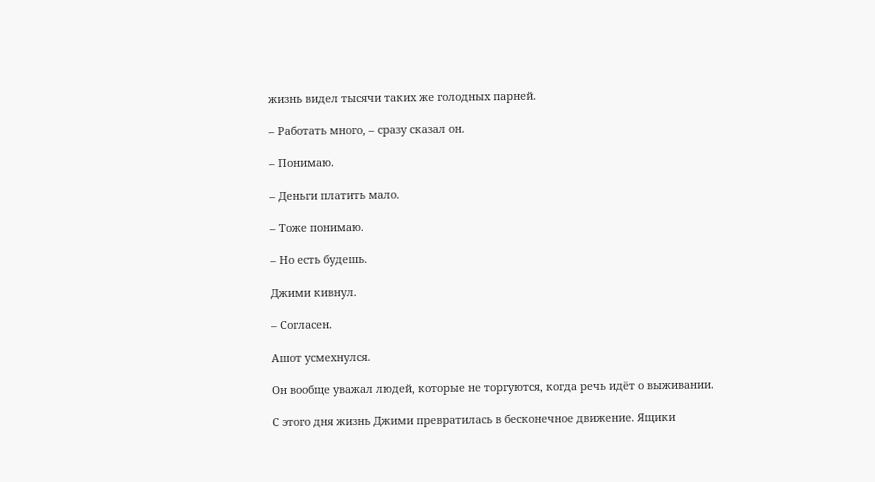жизнь видел тысячи таких же голодных парней.

– Работать много, – сразу сказал он.

– Понимаю.

– Деньги платить мало.

– Тоже понимаю.

– Но есть будешь.

Джими кивнул.

– Согласен.

Ашот усмехнулся.

Он вообще уважал людей, которые не торгуются, когда речь идёт о выживании.

С этого дня жизнь Джими превратилась в бесконечное движение. Ящики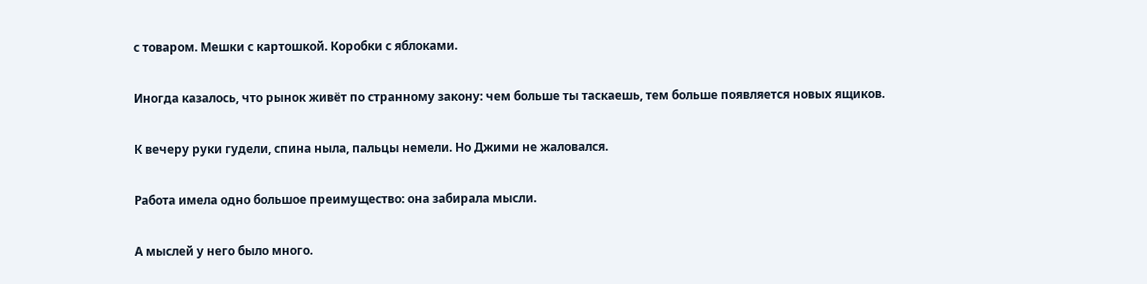с товаром. Мешки с картошкой. Коробки с яблоками.

Иногда казалось, что рынок живёт по странному закону: чем больше ты таскаешь, тем больше появляется новых ящиков.

К вечеру руки гудели, спина ныла, пальцы немели. Но Джими не жаловался.

Работа имела одно большое преимущество: она забирала мысли.

А мыслей у него было много.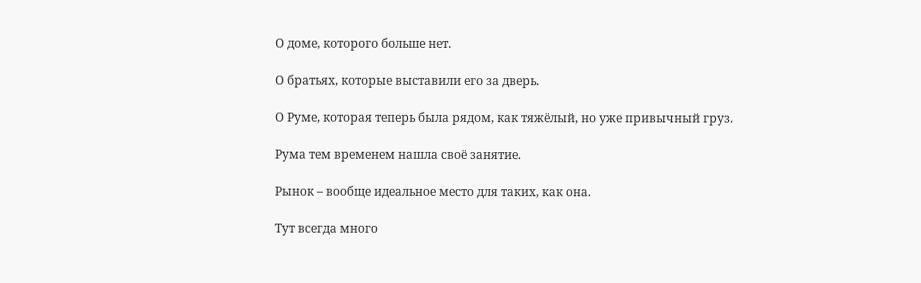О доме, которого больше нет.

О братьях, которые выставили его за дверь.

О Руме, которая теперь была рядом, как тяжёлый, но уже привычный груз.

Рума тем временем нашла своё занятие.

Рынок – вообще идеальное место для таких, как она.

Тут всегда много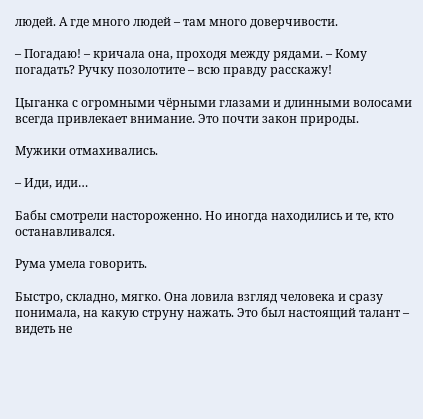людей. А где много людей – там много доверчивости.

– Погадаю! – кричала она, проходя между рядами. – Кому погадать? Ручку позолотите – всю правду расскажу!

Цыганка с огромными чёрными глазами и длинными волосами всегда привлекает внимание. Это почти закон природы.

Мужики отмахивались.

– Иди, иди…

Бабы смотрели настороженно. Но иногда находились и те, кто останавливался.

Рума умела говорить.

Быстро, складно, мягко. Она ловила взгляд человека и сразу понимала, на какую струну нажать. Это был настоящий талант – видеть не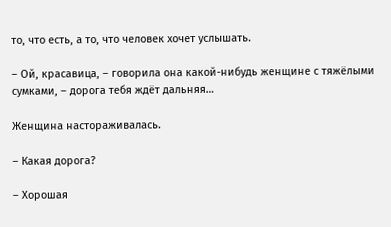то, что есть, а то, что человек хочет услышать.

– Ой, красавица, – говорила она какой-нибудь женщине с тяжёлыми сумками, – дорога тебя ждёт дальняя…

Женщина настораживалась.

– Какая дорога?

– Хорошая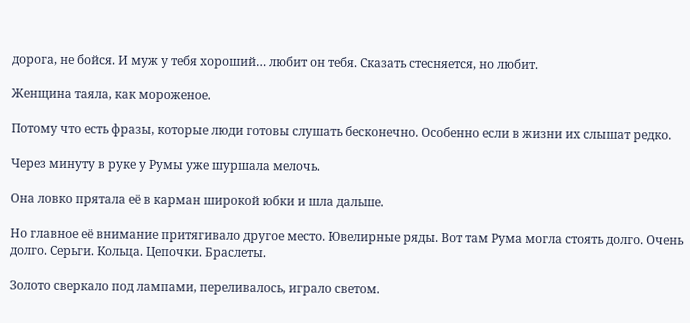дорога, не бойся. И муж у тебя хороший… любит он тебя. Сказать стесняется, но любит.

Женщина таяла, как мороженое.

Потому что есть фразы, которые люди готовы слушать бесконечно. Особенно если в жизни их слышат редко.

Через минуту в руке у Румы уже шуршала мелочь.

Она ловко прятала её в карман широкой юбки и шла дальше.

Но главное её внимание притягивало другое место. Ювелирные ряды. Вот там Рума могла стоять долго. Очень долго. Серьги. Кольца. Цепочки. Браслеты.

Золото сверкало под лампами, переливалось, играло светом.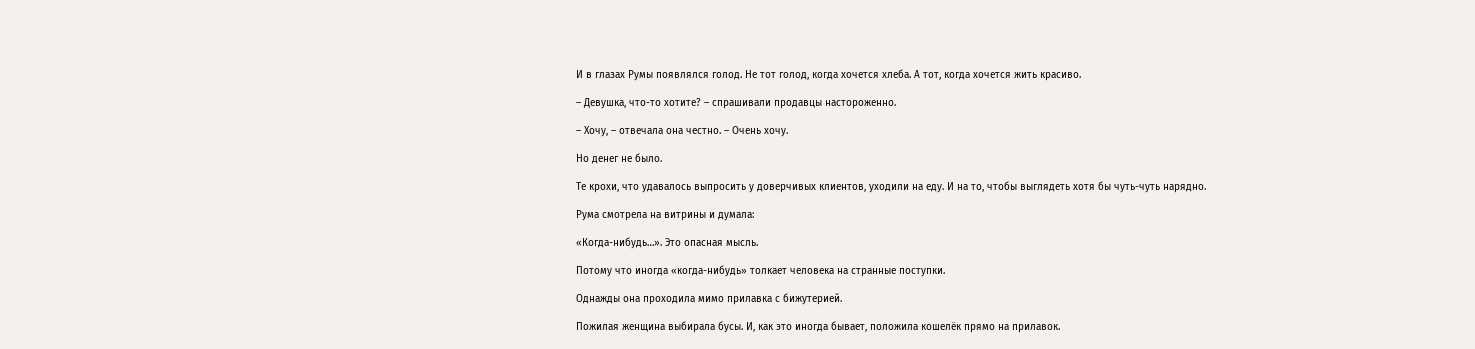И в глазах Румы появлялся голод. Не тот голод, когда хочется хлеба. А тот, когда хочется жить красиво.

– Девушка, что-то хотите? – спрашивали продавцы настороженно.

– Хочу, – отвечала она честно. – Очень хочу.

Но денег не было.

Те крохи, что удавалось выпросить у доверчивых клиентов, уходили на еду. И на то, чтобы выглядеть хотя бы чуть-чуть нарядно.

Рума смотрела на витрины и думала:

«Когда-нибудь…». Это опасная мысль.

Потому что иногда «когда-нибудь» толкает человека на странные поступки.

Однажды она проходила мимо прилавка с бижутерией.

Пожилая женщина выбирала бусы. И, как это иногда бывает, положила кошелёк прямо на прилавок.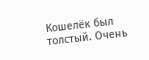Кошелёк был толстый. Очень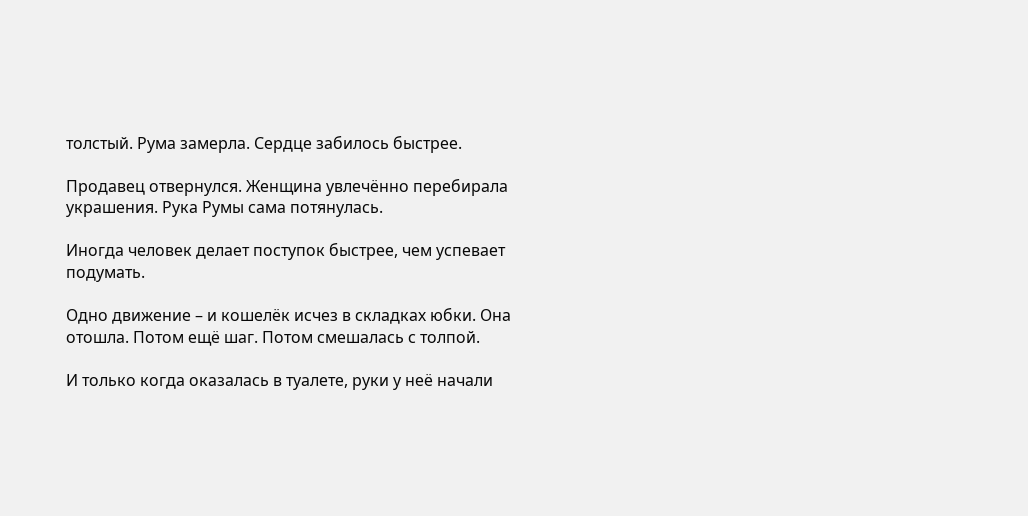толстый. Рума замерла. Сердце забилось быстрее.

Продавец отвернулся. Женщина увлечённо перебирала украшения. Рука Румы сама потянулась.

Иногда человек делает поступок быстрее, чем успевает подумать.

Одно движение – и кошелёк исчез в складках юбки. Она отошла. Потом ещё шаг. Потом смешалась с толпой.

И только когда оказалась в туалете, руки у неё начали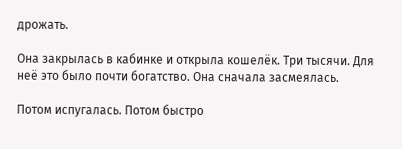дрожать.

Она закрылась в кабинке и открыла кошелёк. Три тысячи. Для неё это было почти богатство. Она сначала засмеялась.

Потом испугалась. Потом быстро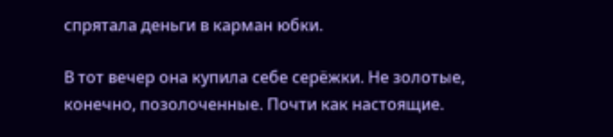спрятала деньги в карман юбки.

В тот вечер она купила себе серёжки. Не золотые, конечно, позолоченные. Почти как настоящие.